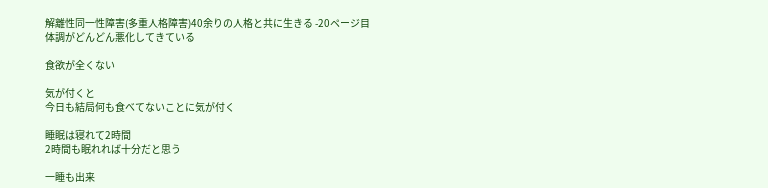解離性同一性障害(多重人格障害)40余りの人格と共に生きる -20ページ目
体調がどんどん悪化してきている

食欲が全くない

気が付くと
今日も結局何も食べてないことに気が付く

睡眠は寝れて2時間
2時間も眠れれば十分だと思う

一睡も出来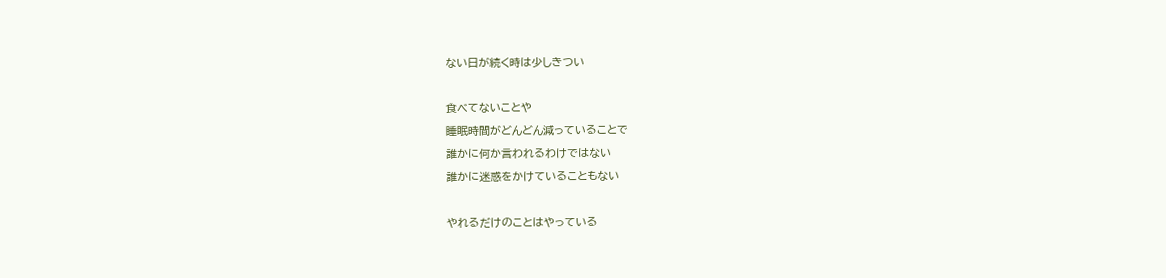ない日が続く時は少しきつい

食べてないことや
睡眠時間がどんどん減っていることで
誰かに何か言われるわけではない
誰かに迷惑をかけていることもない

やれるだけのことはやっている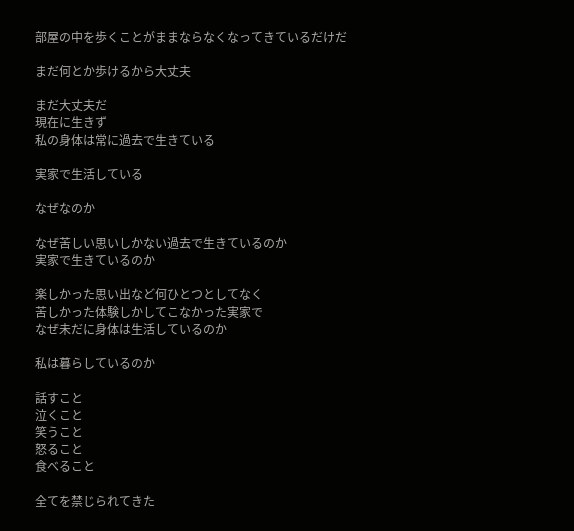部屋の中を歩くことがままならなくなってきているだけだ

まだ何とか歩けるから大丈夫

まだ大丈夫だ
現在に生きず
私の身体は常に過去で生きている

実家で生活している

なぜなのか

なぜ苦しい思いしかない過去で生きているのか
実家で生きているのか

楽しかった思い出など何ひとつとしてなく
苦しかった体験しかしてこなかった実家で
なぜ未だに身体は生活しているのか

私は暮らしているのか

話すこと
泣くこと
笑うこと
怒ること
食べること

全てを禁じられてきた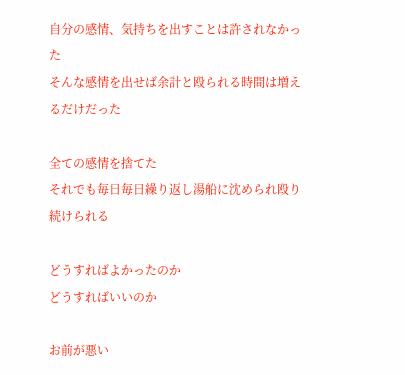自分の感情、気持ちを出すことは許されなかった
そんな感情を出せば余計と殴られる時間は増えるだけだった

全ての感情を捨てた
それでも毎日毎日繰り返し湯船に沈められ殴り続けられる

どうすればよかったのか
どうすればいいのか

お前が悪い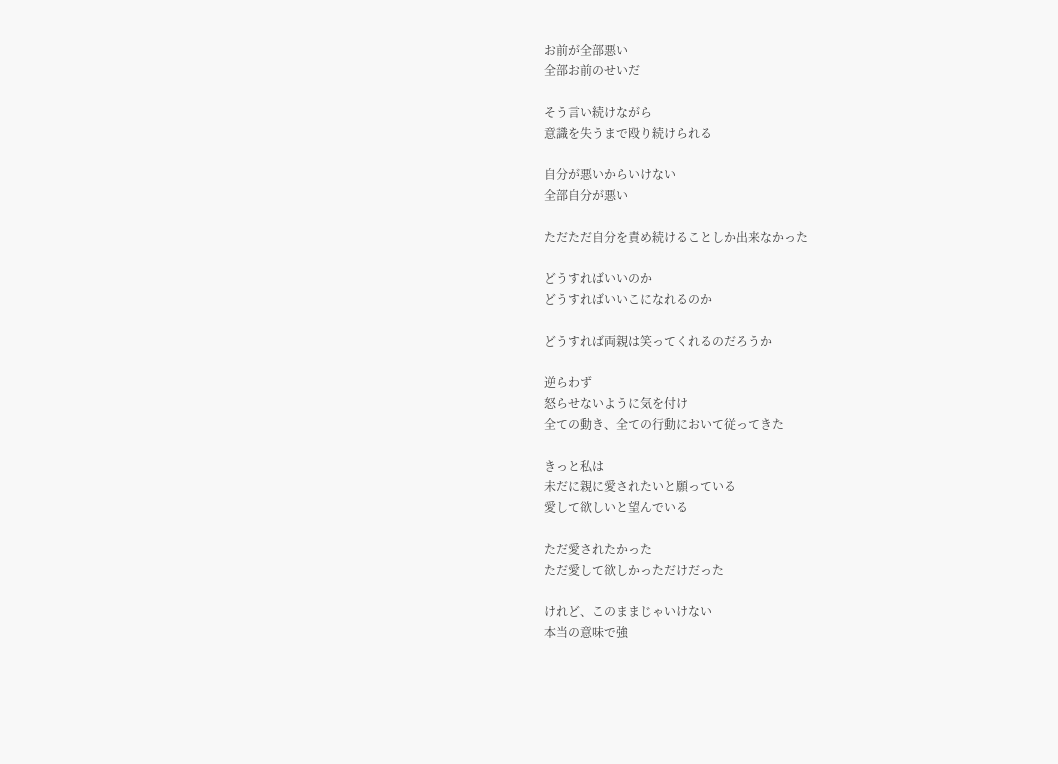お前が全部悪い
全部お前のせいだ

そう言い続けながら
意識を失うまで殴り続けられる

自分が悪いからいけない
全部自分が悪い

ただただ自分を責め続けることしか出来なかった

どうすればいいのか
どうすればいいこになれるのか

どうすれば両親は笑ってくれるのだろうか

逆らわず
怒らせないように気を付け
全ての動き、全ての行動において従ってきた

きっと私は
未だに親に愛されたいと願っている
愛して欲しいと望んでいる

ただ愛されたかった
ただ愛して欲しかっただけだった

けれど、このままじゃいけない
本当の意味で強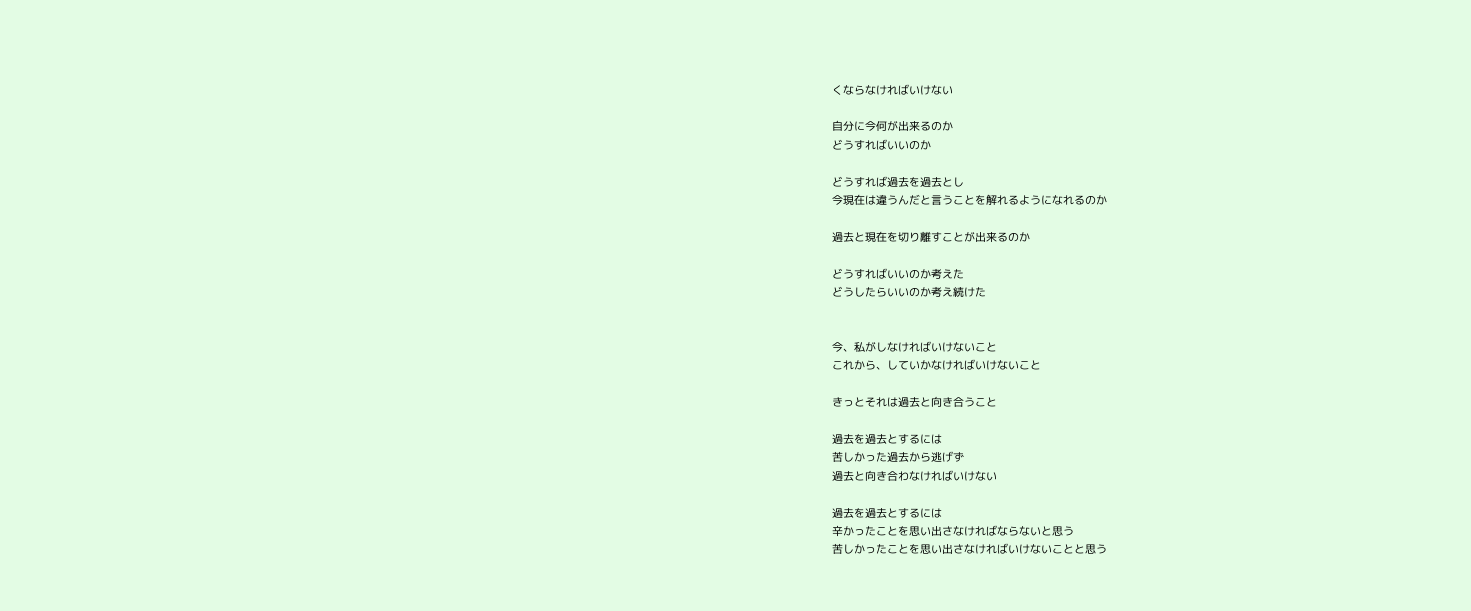くならなければいけない

自分に今何が出来るのか
どうすればいいのか

どうすれば過去を過去とし
今現在は違うんだと言うことを解れるようになれるのか

過去と現在を切り離すことが出来るのか

どうすればいいのか考えた
どうしたらいいのか考え続けた


今、私がしなければいけないこと
これから、していかなければいけないこと

きっとそれは過去と向き合うこと

過去を過去とするには
苦しかった過去から逃げず
過去と向き合わなければいけない

過去を過去とするには
辛かったことを思い出さなければならないと思う
苦しかったことを思い出さなければいけないことと思う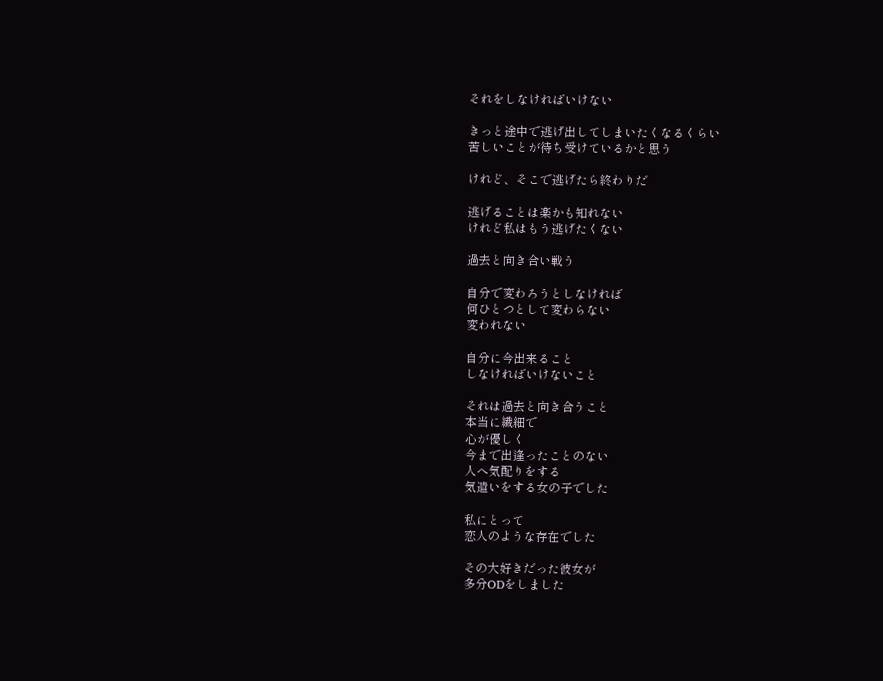それをしなければいけない

きっと途中で逃げ出してしまいたくなるくらい
苦しいことが待ち受けているかと思う

けれど、そこで逃げたら終わりだ

逃げることは楽かも知れない
けれど私はもう逃げたくない

過去と向き合い戦う

自分で変わろうとしなければ
何ひとつとして変わらない
変われない

自分に今出来ること
しなければいけないこと

それは過去と向き合うこと
本当に繊細で
心が優しく
今まで出逢ったことのない
人へ気配りをする
気遣いをする女の子でした

私にとって
恋人のような存在でした

その大好きだった彼女が
多分ODをしました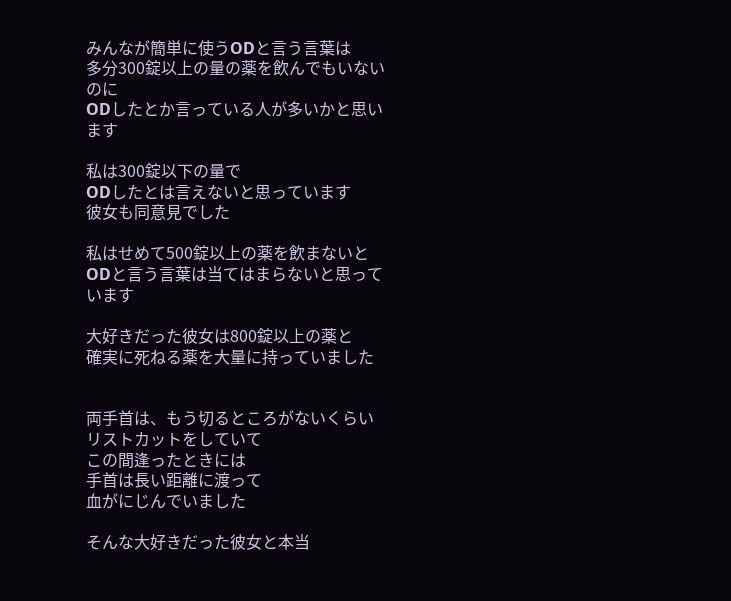みんなが簡単に使うODと言う言葉は
多分300錠以上の量の薬を飲んでもいないのに
ODしたとか言っている人が多いかと思います

私は300錠以下の量で
ODしたとは言えないと思っています
彼女も同意見でした

私はせめて500錠以上の薬を飲まないと
ODと言う言葉は当てはまらないと思っています

大好きだった彼女は800錠以上の薬と
確実に死ねる薬を大量に持っていました


両手首は、もう切るところがないくらい
リストカットをしていて
この間逢ったときには
手首は長い距離に渡って
血がにじんでいました

そんな大好きだった彼女と本当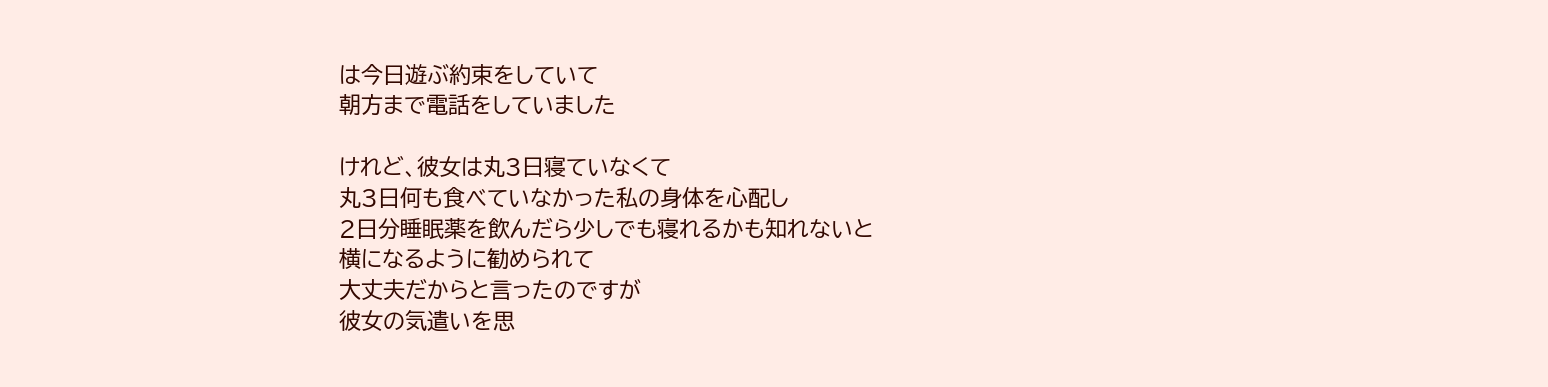は今日遊ぶ約束をしていて
朝方まで電話をしていました

けれど、彼女は丸3日寝ていなくて
丸3日何も食べていなかった私の身体を心配し
2日分睡眠薬を飲んだら少しでも寝れるかも知れないと
横になるように勧められて
大丈夫だからと言ったのですが
彼女の気遣いを思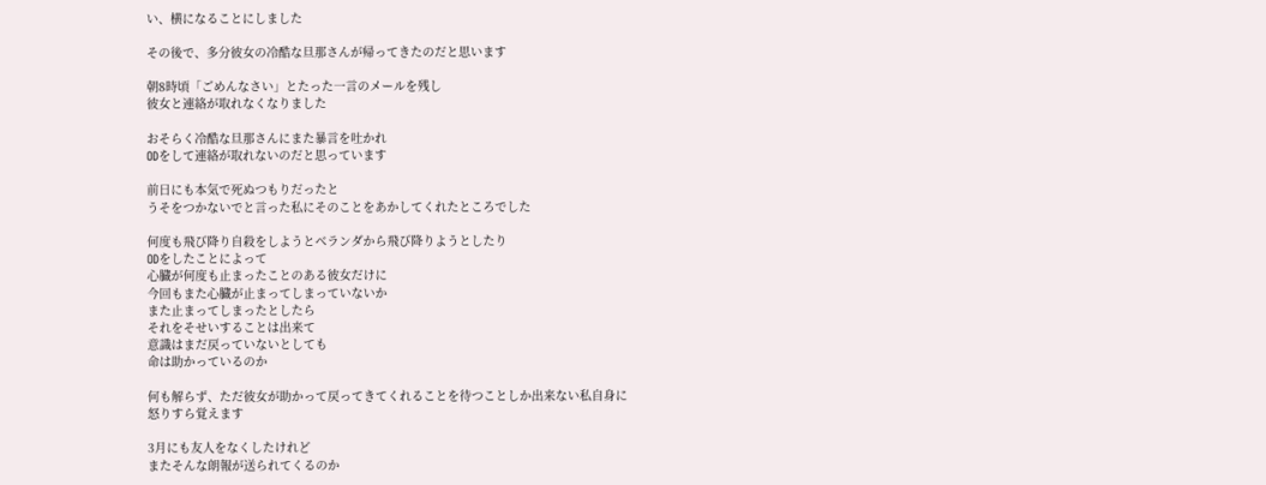い、横になることにしました

その後で、多分彼女の冷酷な旦那さんが帰ってきたのだと思います

朝8時頃「ごめんなさい」とたった一言のメールを残し
彼女と連絡が取れなくなりました

おそらく冷酷な旦那さんにまた暴言を吐かれ
ODをして連絡が取れないのだと思っています

前日にも本気で死ぬつもりだったと
うそをつかないでと言った私にそのことをあかしてくれたところでした

何度も飛び降り自殺をしようとベランダから飛び降りようとしたり
ODをしたことによって
心臓が何度も止まったことのある彼女だけに
今回もまた心臓が止まってしまっていないか
また止まってしまったとしたら
それをそせいすることは出来て
意識はまだ戻っていないとしても
命は助かっているのか

何も解らず、ただ彼女が助かって戻ってきてくれることを待つことしか出来ない私自身に
怒りすら覚えます

3月にも友人をなくしたけれど
またそんな朗報が送られてくるのか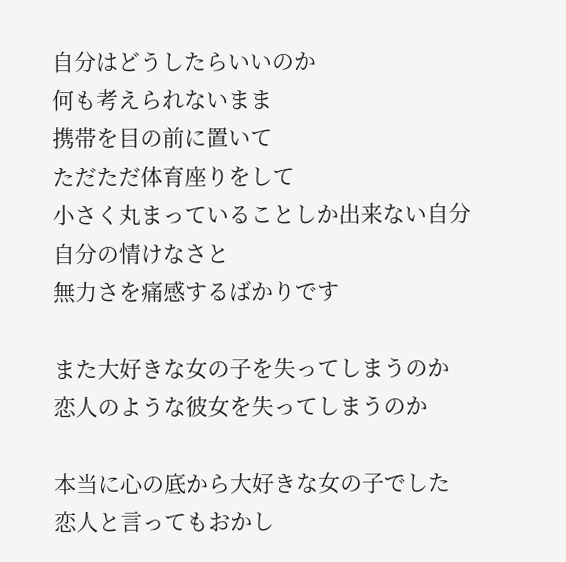自分はどうしたらいいのか
何も考えられないまま
携帯を目の前に置いて
ただただ体育座りをして
小さく丸まっていることしか出来ない自分
自分の情けなさと
無力さを痛感するばかりです

また大好きな女の子を失ってしまうのか
恋人のような彼女を失ってしまうのか

本当に心の底から大好きな女の子でした
恋人と言ってもおかし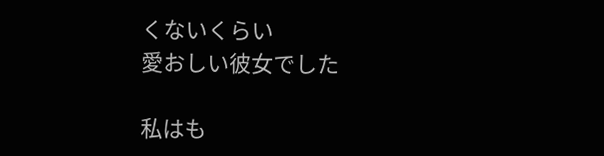くないくらい
愛おしい彼女でした

私はも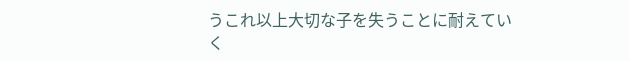うこれ以上大切な子を失うことに耐えていく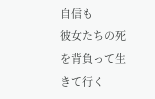自信も
彼女たちの死を背負って生きて行く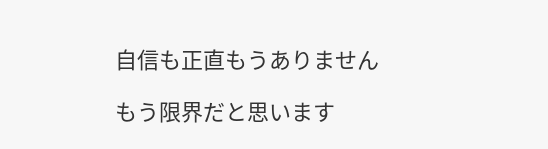自信も正直もうありません

もう限界だと思います